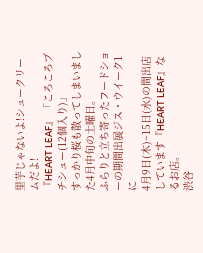里芋じゃないよ!シュークリームだよ!
『HEART LEAF』 「ころころプチシュー(12個入り)」
すっかり桜も散ってしまいました4月中旬の土曜日。
ふらりと立ち寄ったフードショーの期間出展ジス・ウイーク1に
4月9日(木)~15日(水)の間出店しています『HEART LEAF』なるお店。
渋谷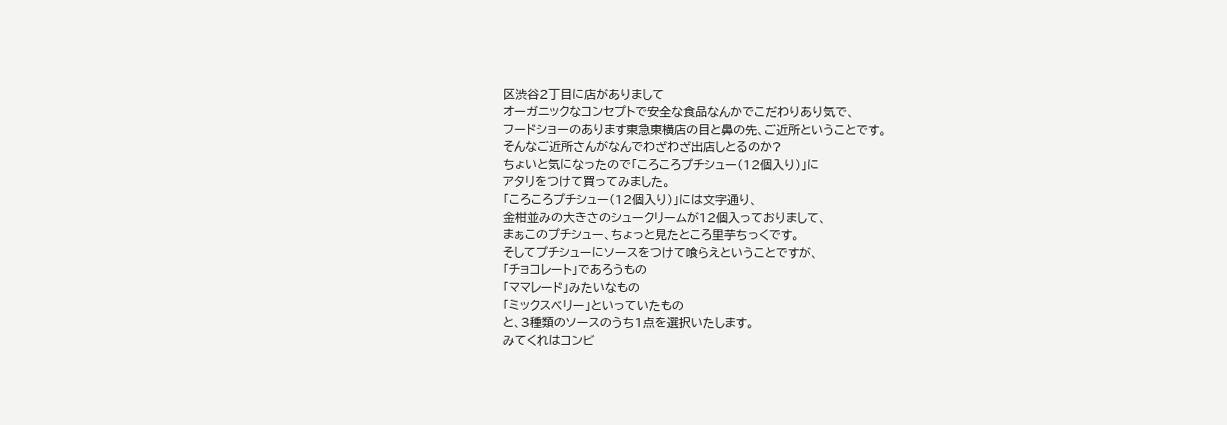区渋谷2丁目に店がありまして
オーガニックなコンセプトで安全な食品なんかでこだわりあり気で、
フードショーのあります東急東横店の目と鼻の先、ご近所ということです。
そんなご近所さんがなんでわざわざ出店しとるのか?
ちょいと気になったので「ころころプチシュー(12個入り)」に
アタリをつけて買ってみました。
「ころころプチシュー(12個入り)」には文字通り、
金柑並みの大きさのシュークリームが12個入っておりまして、
まぁこのプチシュー、ちょっと見たところ里芋ちっくです。
そしてプチシューにソースをつけて喰らえということですが、
「チョコレート」であろうもの
「ママレード」みたいなもの
「ミックスベリー」といっていたもの
と、3種類のソースのうち1点を選択いたします。
みてくれはコンビ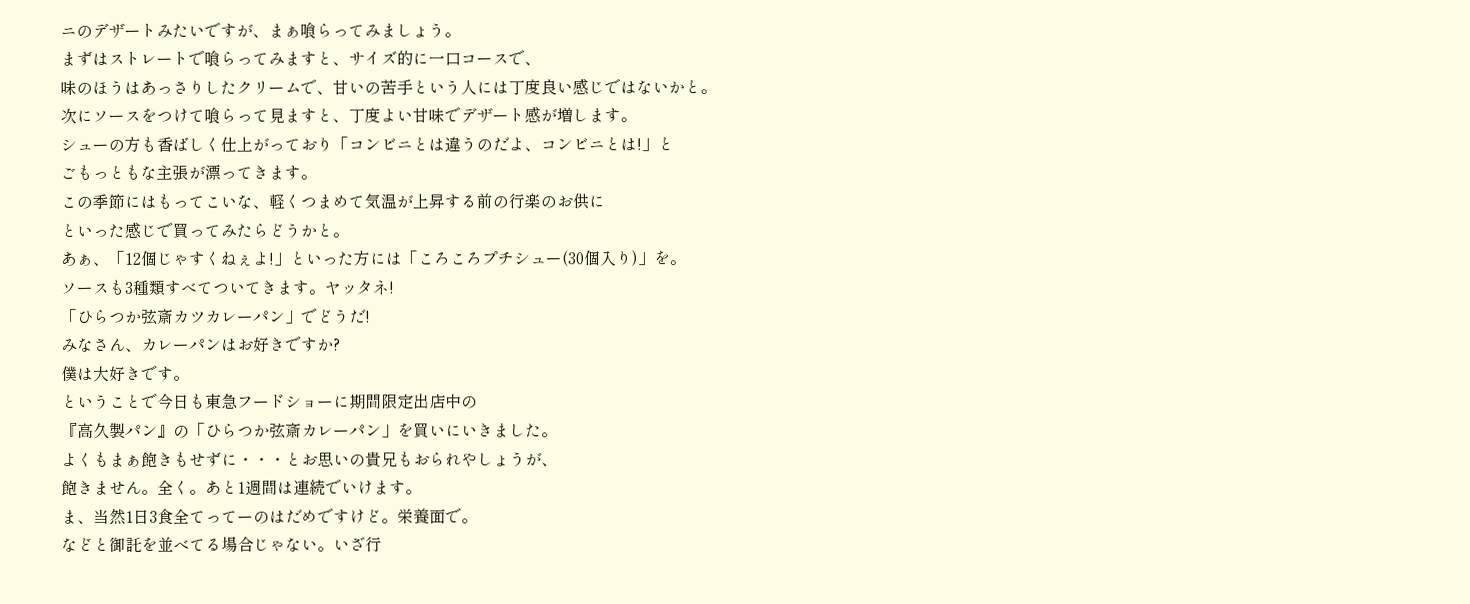ニのデザートみたいですが、まぁ喰らってみましょう。
まずはストレートで喰らってみますと、サイズ的に一口コースで、
味のほうはあっさりしたクリームで、甘いの苦手という人には丁度良い感じではないかと。
次にソースをつけて喰らって見ますと、丁度よい甘味でデザート感が増します。
シューの方も香ばしく仕上がっており「コンビニとは違うのだよ、コンビニとは!」と
ごもっともな主張が漂ってきます。
この季節にはもってこいな、軽くつまめて気温が上昇する前の行楽のお供に
といった感じで買ってみたらどうかと。
あぁ、「12個じゃすくねぇよ!」といった方には「ころころプチシュー(30個入り)」を。
ソースも3種類すべてついてきます。ヤッタネ!
「ひらつか弦斎カツカレーパン」でどうだ!
みなさん、カレーパンはお好きですか?
僕は大好きです。
ということで今日も東急フードショーに期間限定出店中の
『高久製パン』の「ひらつか弦斎カレーパン」を買いにいきました。
よくもまぁ飽きもせずに・・・とお思いの貴兄もおられやしょうが、
飽きません。全く。あと1週間は連続でいけます。
ま、当然1日3食全てってーのはだめですけど。栄養面で。
などと御託を並べてる場合じゃない。いざ行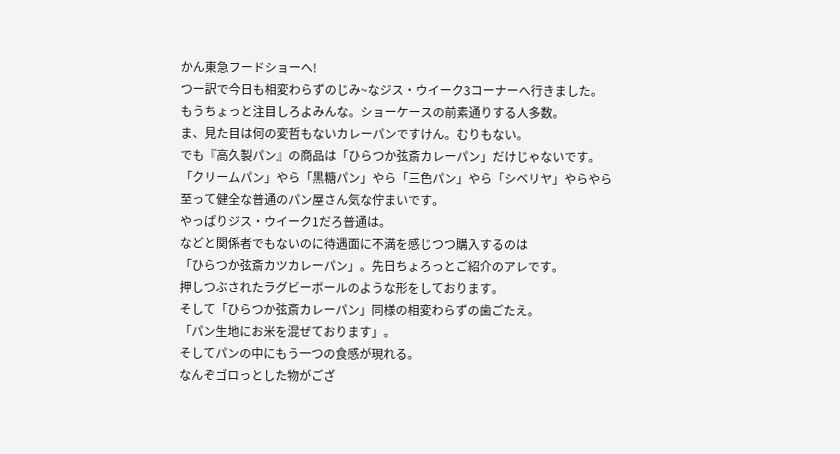かん東急フードショーへ!
つー訳で今日も相変わらずのじみ~なジス・ウイーク3コーナーへ行きました。
もうちょっと注目しろよみんな。ショーケースの前素通りする人多数。
ま、見た目は何の変哲もないカレーパンですけん。むりもない。
でも『高久製パン』の商品は「ひらつか弦斎カレーパン」だけじゃないです。
「クリームパン」やら「黒糖パン」やら「三色パン」やら「シベリヤ」やらやら
至って健全な普通のパン屋さん気な佇まいです。
やっぱりジス・ウイーク1だろ普通は。
などと関係者でもないのに待遇面に不満を感じつつ購入するのは
「ひらつか弦斎カツカレーパン」。先日ちょろっとご紹介のアレです。
押しつぶされたラグビーボールのような形をしております。
そして「ひらつか弦斎カレーパン」同様の相変わらずの歯ごたえ。
「パン生地にお米を混ぜております」。
そしてパンの中にもう一つの食感が現れる。
なんぞゴロっとした物がござ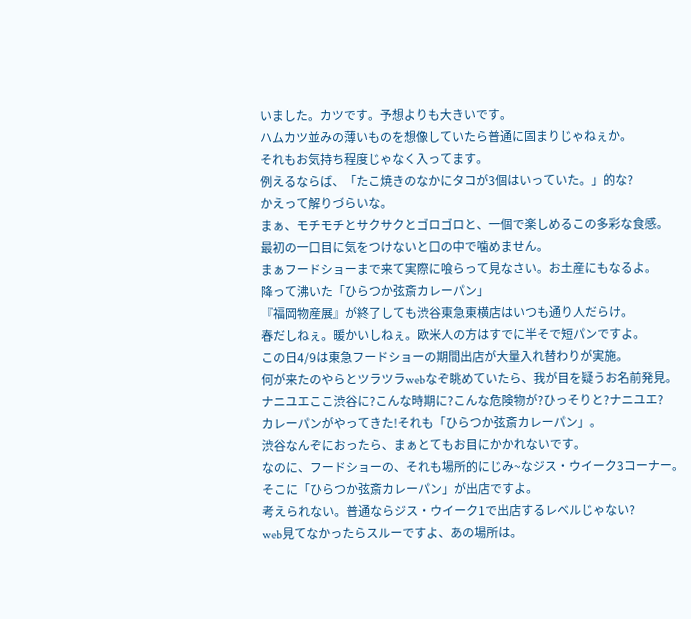いました。カツです。予想よりも大きいです。
ハムカツ並みの薄いものを想像していたら普通に固まりじゃねぇか。
それもお気持ち程度じゃなく入ってます。
例えるならば、「たこ焼きのなかにタコが3個はいっていた。」的な?
かえって解りづらいな。
まぁ、モチモチとサクサクとゴロゴロと、一個で楽しめるこの多彩な食感。
最初の一口目に気をつけないと口の中で噛めません。
まぁフードショーまで来て実際に喰らって見なさい。お土産にもなるよ。
降って沸いた「ひらつか弦斎カレーパン」
『福岡物産展』が終了しても渋谷東急東横店はいつも通り人だらけ。
春だしねぇ。暖かいしねぇ。欧米人の方はすでに半そで短パンですよ。
この日4/9は東急フードショーの期間出店が大量入れ替わりが実施。
何が来たのやらとツラツラwebなぞ眺めていたら、我が目を疑うお名前発見。
ナニユエここ渋谷に?こんな時期に?こんな危険物が?ひっそりと?ナニユエ?
カレーパンがやってきた!それも「ひらつか弦斎カレーパン」。
渋谷なんぞにおったら、まぁとてもお目にかかれないです。
なのに、フードショーの、それも場所的にじみ~なジス・ウイーク3コーナー。
そこに「ひらつか弦斎カレーパン」が出店ですよ。
考えられない。普通ならジス・ウイーク1で出店するレベルじゃない?
web見てなかったらスルーですよ、あの場所は。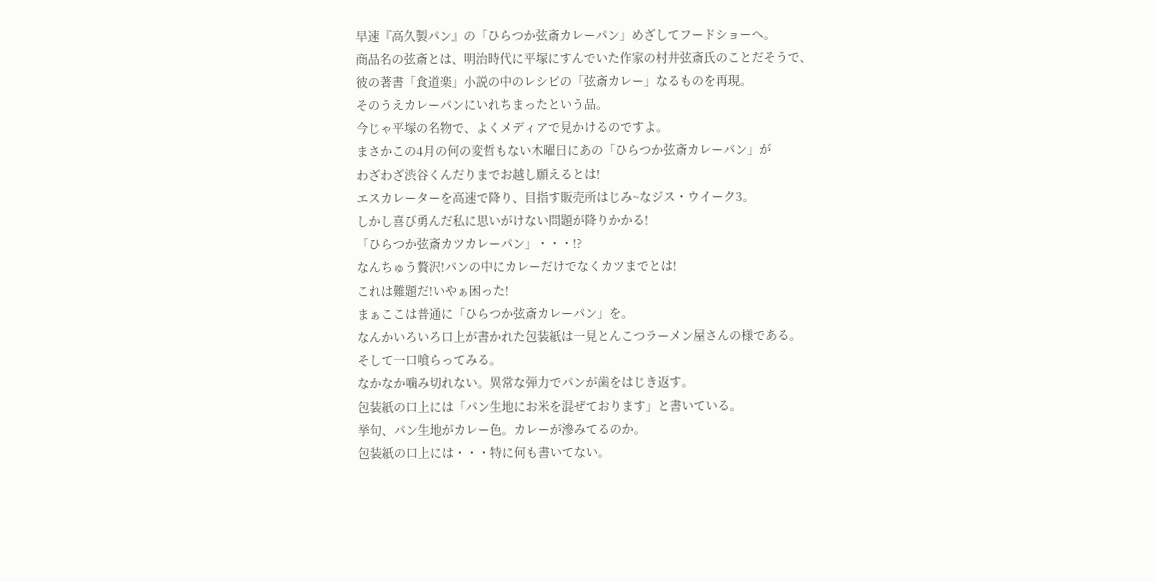早速『高久製パン』の「ひらつか弦斎カレーパン」めざしてフードショーへ。
商品名の弦斎とは、明治時代に平塚にすんでいた作家の村井弦斎氏のことだそうで、
彼の著書「食道楽」小説の中のレシピの「弦斎カレー」なるものを再現。
そのうえカレーパンにいれちまったという品。
今じゃ平塚の名物で、よくメディアで見かけるのですよ。
まさかこの4月の何の変哲もない木曜日にあの「ひらつか弦斎カレーパン」が
わざわざ渋谷くんだりまでお越し願えるとは!
エスカレーターを高速で降り、目指す販売所はじみ~なジス・ウイーク3。
しかし喜び勇んだ私に思いがけない問題が降りかかる!
「ひらつか弦斎カツカレーパン」・・・!?
なんちゅう贅沢!パンの中にカレーだけでなくカツまでとは!
これは難題だ!いやぁ困った!
まぁここは普通に「ひらつか弦斎カレーパン」を。
なんかいろいろ口上が書かれた包装紙は一見とんこつラーメン屋さんの様である。
そして一口喰らってみる。
なかなか噛み切れない。異常な弾力でパンが歯をはじき返す。
包装紙の口上には「パン生地にお米を混ぜております」と書いている。
挙句、パン生地がカレー色。カレーが滲みてるのか。
包装紙の口上には・・・特に何も書いてない。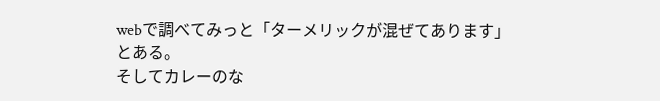webで調べてみっと「ターメリックが混ぜてあります」とある。
そしてカレーのな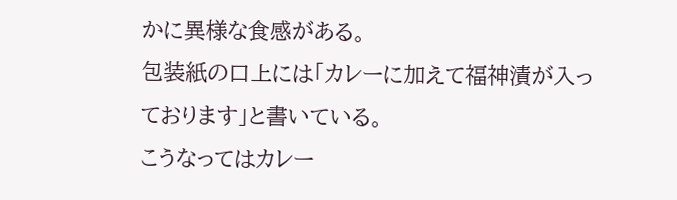かに異様な食感がある。
包装紙の口上には「カレーに加えて福神漬が入っております」と書いている。
こうなってはカレー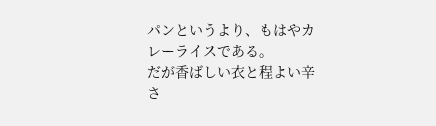パンというより、もはやカレーライスである。
だが香ばしい衣と程よい辛さ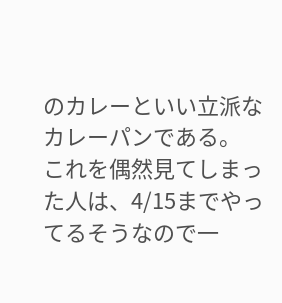のカレーといい立派なカレーパンである。
これを偶然見てしまった人は、4/15までやってるそうなので一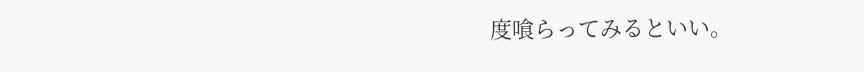度喰らってみるといい。